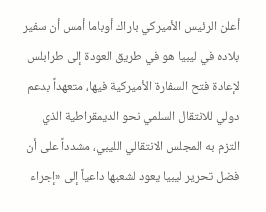أعلن الرئيس الأميركي باراك أوباما أمس أن سفير بلاده في ليبيا هو في طريق العودة إلى طرابلس لإعادة فتح السفارة الأميركية فيها، متعهداً بدعم دولي للانتقال السلمي نحو الديمقراطية الذي التزم به المجلس الانتقالي الليبي، مشدداً على أن فضل تحرير ليبيا يعود لشعبها داعياً إلى «إجراء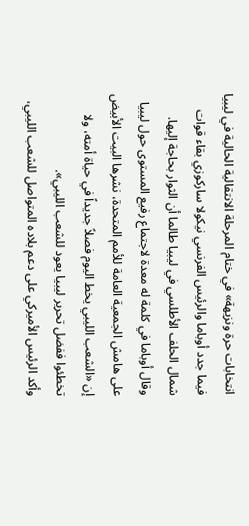انتخابات حرة ونزيهة» في ختام المرحلة الانتقالية الحالية في ليبيا فيما جدد أوباما والرئيس الفرنسي نيكولا ساركوزي بقاء قوات شمال الحلف الأطلسي في ليبيا طالما أن الثوار بحاجة إليها.
وقال أوباما في كلمة له معدة لاجتماع رفيع المستوى حول ليبيا على هامش الجمعية العامة للأمم المتحدة، نشرها البيت الأبيض إن «الشعب الليبي يخط اليوم فصلاً جديداً في حياة أمته، ولا تخطئوا ففضل تحرير ليبيا يعود للشعب الليبي».
وأكد الرئيس الأميركي على دعم بلاده المتواصل للشعب الليبي،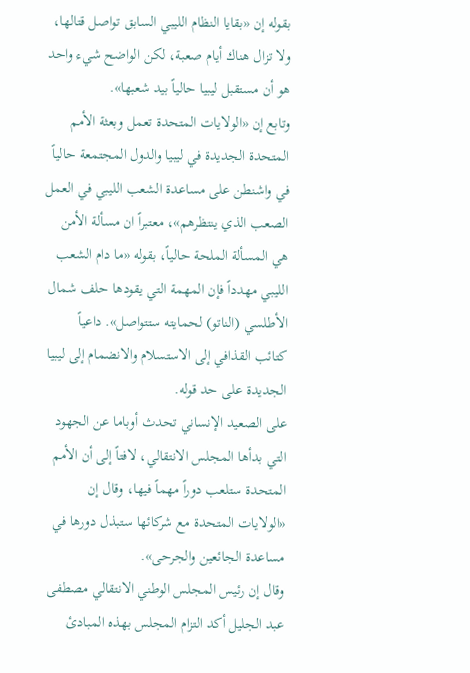بقوله إن «بقايا النظام الليبي السابق تواصل قتالها، ولا تزال هناك أيام صعبة، لكن الواضح شيء واحد هو أن مستقبل ليبيا حالياً بيد شعبها».
وتابع إن «الولايات المتحدة تعمل وبعثة الأمم المتحدة الجديدة في ليبيا والدول المجتمعة حالياً في واشنطن على مساعدة الشعب الليبي في العمل الصعب الذي ينتظرهم»، معتبراً ان مسألة الأمن هي المسألة الملحة حالياً، بقوله «ما دام الشعب الليبي مهدداً فإن المهمة التي يقودها حلف شمال الأطلسي (الناتو) لحمايته ستتواصل». داعياً كتائب القذافي إلى الاستسلام والانضمام إلى ليبيا الجديدة على حد قوله.
على الصعيد الإنساني تحدث أوباما عن الجهود التي بدأها المجلس الانتقالي، لافتاً إلى أن الأمم المتحدة ستلعب دوراً مهماً فيها، وقال إن «الولايات المتحدة مع شركائها ستبذل دورها في مساعدة الجائعين والجرحى».
وقال إن رئيس المجلس الوطني الانتقالي مصطفى عبد الجليل أكد التزام المجلس بهذه المبادئ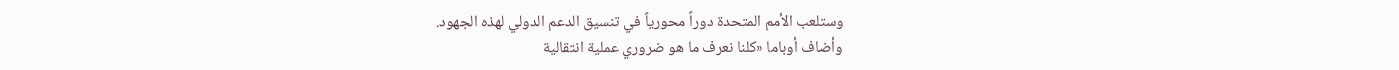وستلعب الأمم المتحدة دوراً محورياً في تنسيق الدعم الدولي لهذه الجهود.
وأضاف أوباما «كلنا نعرف ما هو ضروري عملية انتقالية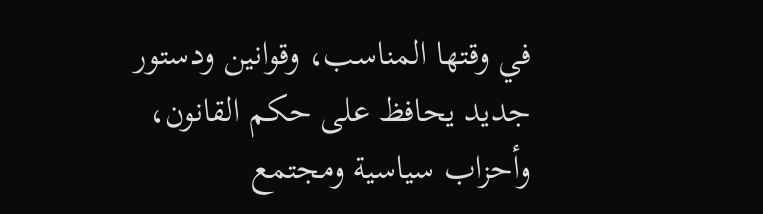في وقتها المناسب، وقوانين ودستور جديد يحافظ على حكم القانون، وأحزاب سياسية ومجتمع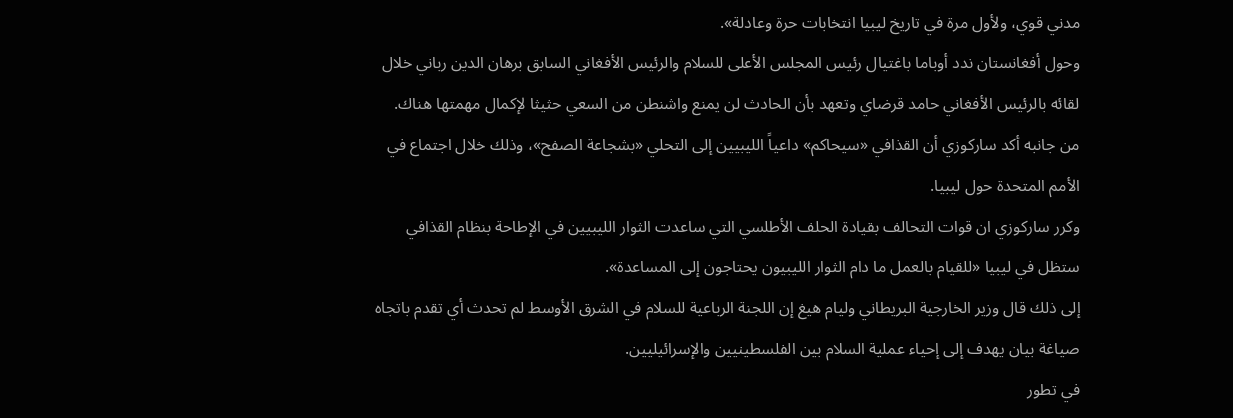مدني قوي، ولأول مرة في تاريخ ليبيا انتخابات حرة وعادلة».
وحول أفغانستان ندد أوباما باغتيال رئيس المجلس الأعلى للسلام والرئيس الأفغاني السابق برهان الدين رباني خلال لقائه بالرئيس الأفغاني حامد قرضاي وتعهد بأن الحادث لن يمنع واشنطن من السعي حثيثا لإكمال مهمتها هناك.
من جانبه أكد ساركوزي أن القذافي «سيحاكم» داعياً الليبيين إلى التحلي «بشجاعة الصفح»، وذلك خلال اجتماع في الأمم المتحدة حول ليبيا.
وكرر ساركوزي ان قوات التحالف بقيادة الحلف الأطلسي التي ساعدت الثوار الليبيين في الإطاحة بنظام القذافي ستظل في ليبيا «للقيام بالعمل ما دام الثوار الليبيون يحتاجون إلى المساعدة».
إلى ذلك قال وزير الخارجية البريطاني وليام هيغ إن اللجنة الرباعية للسلام في الشرق الأوسط لم تحدث أي تقدم باتجاه صياغة بيان يهدف إلى إحياء عملية السلام بين الفلسطينيين والإسرائيليين.
في تطور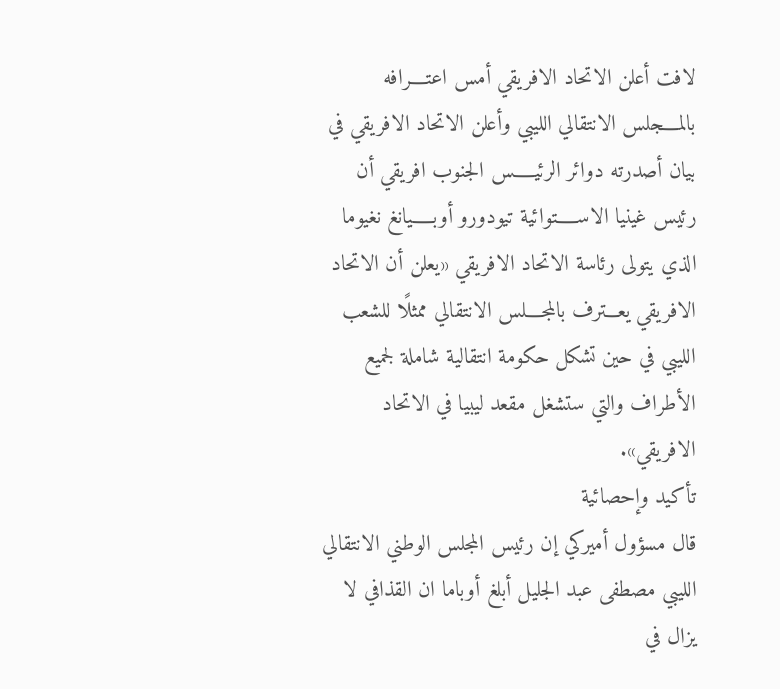لافت أعلن الاتحاد الافريقي أمس اعتــــرافه بالمــــجلس الانتقالي الليبي وأعلن الاتحاد الافريقي في بيان أصدرته دوائر الرئيـــــس الجنوب افريقي أن رئيس غينيا الاســـــتوائية تيودورو أوبـــــيانغ نغيوما الذي يتولى رئاسة الاتحاد الافريقي «يعلن أن الاتحاد الافريقي يعـــترف بالمجــــلس الانتقالي ممثلًا للشعب الليبي في حين تشكل حكومة انتقالية شاملة لجميع الأطراف والتي ستشغل مقعد ليبيا في الاتحاد الافريقي».
تأكيد وإحصائية
قال مسؤول أميركي إن رئيس المجلس الوطني الانتقالي الليبي مصطفى عبد الجليل أبلغ أوباما ان القذافي لا يزال في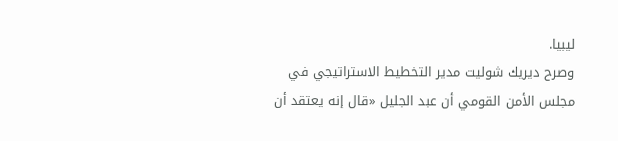ليبيا.
وصرح ديريك شوليت مدير التخطيط الاستراتيجي في مجلس الأمن القومي أن عبد الجليل «قال إنه يعتقد أن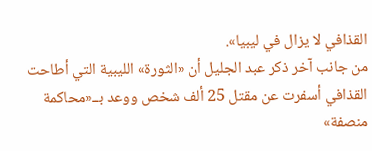القذافي لا يزال في ليبيا».
من جانب آخر ذكر عبد الجليل أن «الثورة» الليبية التي أطاحت القذافي أسفرت عن مقتل 25 ألف شخص ووعد بــ«محاكمة منصفة»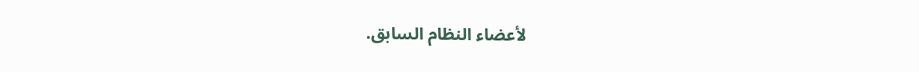لأعضاء النظام السابق.